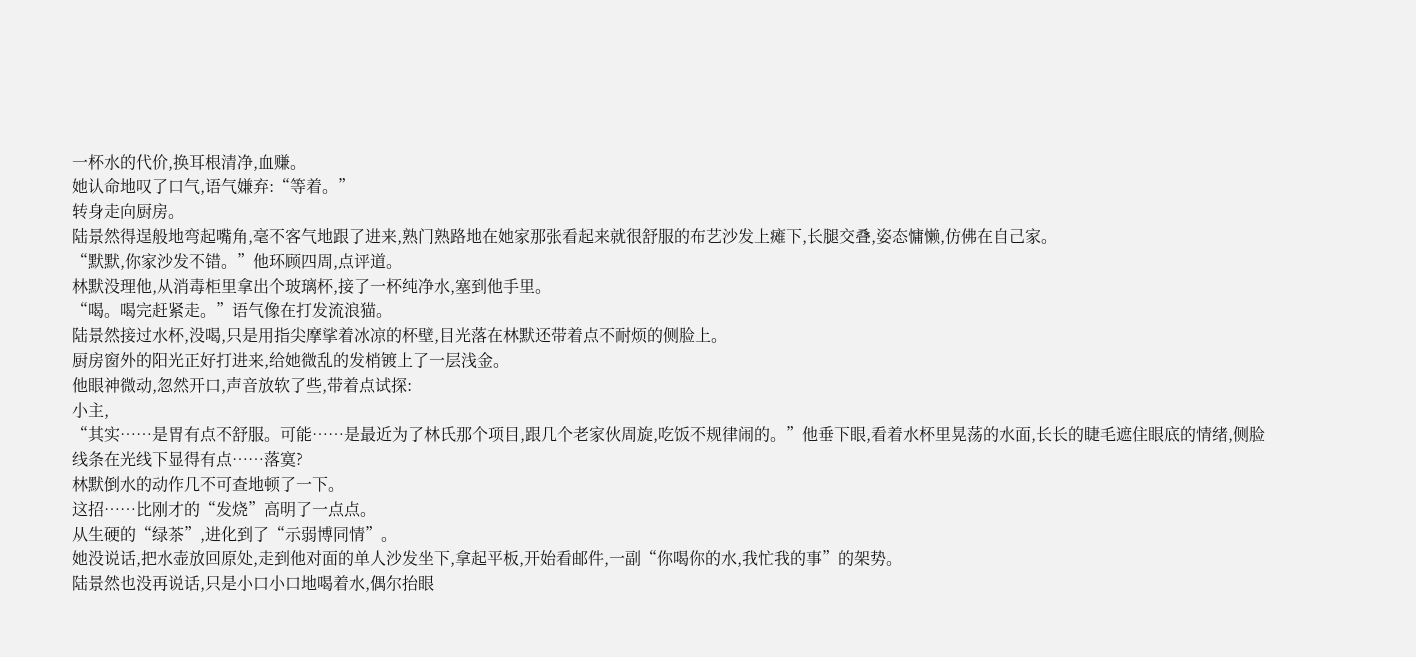一杯水的代价,换耳根清净,血赚。
她认命地叹了口气,语气嫌弃:“等着。”
转身走向厨房。
陆景然得逞般地弯起嘴角,毫不客气地跟了进来,熟门熟路地在她家那张看起来就很舒服的布艺沙发上瘫下,长腿交叠,姿态慵懒,仿佛在自己家。
“默默,你家沙发不错。”他环顾四周,点评道。
林默没理他,从消毒柜里拿出个玻璃杯,接了一杯纯净水,塞到他手里。
“喝。喝完赶紧走。”语气像在打发流浪猫。
陆景然接过水杯,没喝,只是用指尖摩挲着冰凉的杯壁,目光落在林默还带着点不耐烦的侧脸上。
厨房窗外的阳光正好打进来,给她微乱的发梢镀上了一层浅金。
他眼神微动,忽然开口,声音放软了些,带着点试探:
小主,
“其实……是胃有点不舒服。可能……是最近为了林氏那个项目,跟几个老家伙周旋,吃饭不规律闹的。”他垂下眼,看着水杯里晃荡的水面,长长的睫毛遮住眼底的情绪,侧脸线条在光线下显得有点……落寞?
林默倒水的动作几不可查地顿了一下。
这招……比刚才的“发烧”高明了一点点。
从生硬的“绿茶”,进化到了“示弱博同情”。
她没说话,把水壶放回原处,走到他对面的单人沙发坐下,拿起平板,开始看邮件,一副“你喝你的水,我忙我的事”的架势。
陆景然也没再说话,只是小口小口地喝着水,偶尔抬眼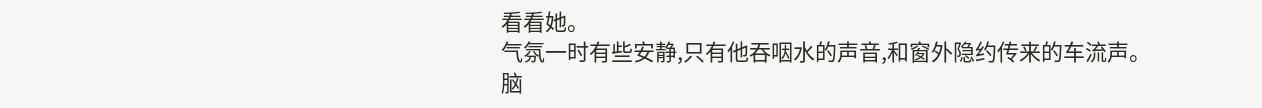看看她。
气氛一时有些安静,只有他吞咽水的声音,和窗外隐约传来的车流声。
脑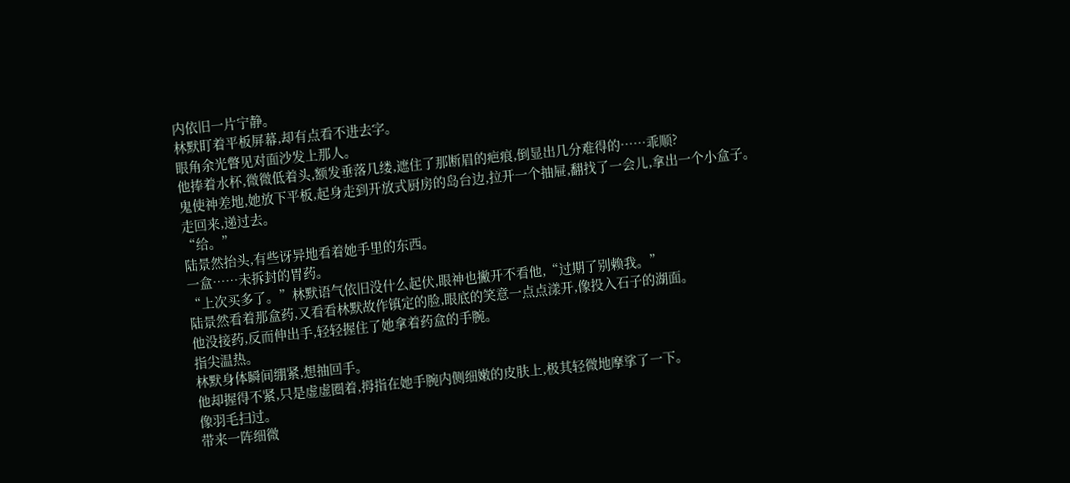内依旧一片宁静。
林默盯着平板屏幕,却有点看不进去字。
眼角余光瞥见对面沙发上那人。
他捧着水杯,微微低着头,额发垂落几缕,遮住了那断眉的疤痕,倒显出几分难得的……乖顺?
鬼使神差地,她放下平板,起身走到开放式厨房的岛台边,拉开一个抽屉,翻找了一会儿,拿出一个小盒子。
走回来,递过去。
“给。”
陆景然抬头,有些讶异地看着她手里的东西。
一盒……未拆封的胃药。
“上次买多了。”林默语气依旧没什么起伏,眼神也撇开不看他,“过期了别赖我。”
陆景然看着那盒药,又看看林默故作镇定的脸,眼底的笑意一点点漾开,像投入石子的湖面。
他没接药,反而伸出手,轻轻握住了她拿着药盒的手腕。
指尖温热。
林默身体瞬间绷紧,想抽回手。
他却握得不紧,只是虚虚圈着,拇指在她手腕内侧细嫩的皮肤上,极其轻微地摩挲了一下。
像羽毛扫过。
带来一阵细微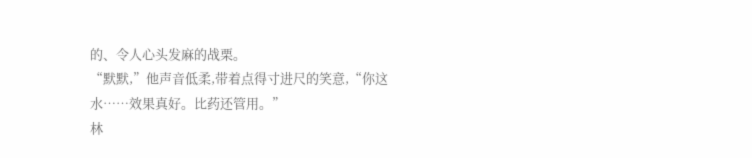的、令人心头发麻的战栗。
“默默,”他声音低柔,带着点得寸进尺的笑意,“你这水……效果真好。比药还管用。”
林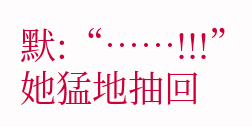默:“……!!!”
她猛地抽回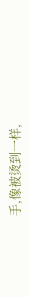手,像被烫到一样,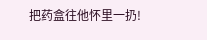把药盒往他怀里一扔!